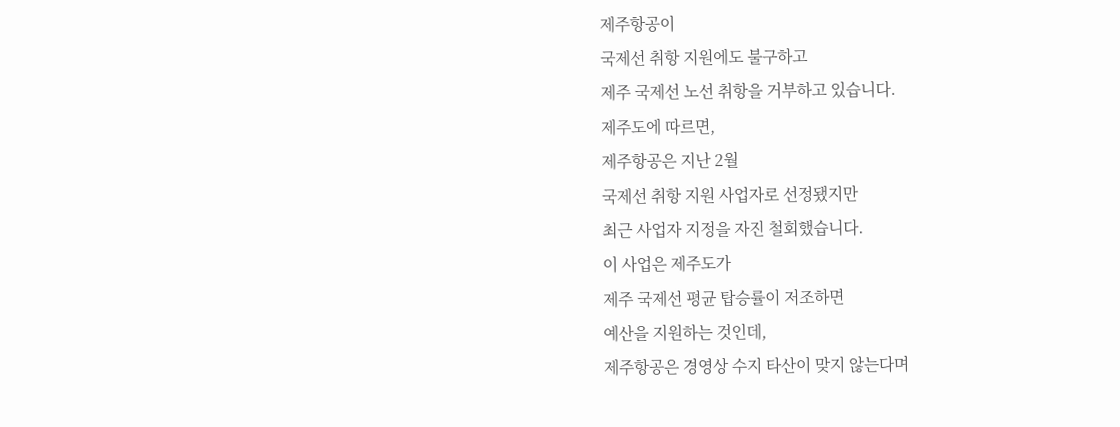제주항공이
국제선 취항 지원에도 불구하고
제주 국제선 노선 취항을 거부하고 있습니다.
제주도에 따르면,
제주항공은 지난 2월
국제선 취항 지원 사업자로 선정됐지만
최근 사업자 지정을 자진 철회했습니다.
이 사업은 제주도가
제주 국제선 평균 탑승률이 저조하면
예산을 지원하는 것인데,
제주항공은 경영상 수지 타산이 맞지 않는다며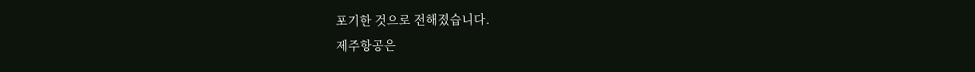포기한 것으로 전해졌습니다.
제주항공은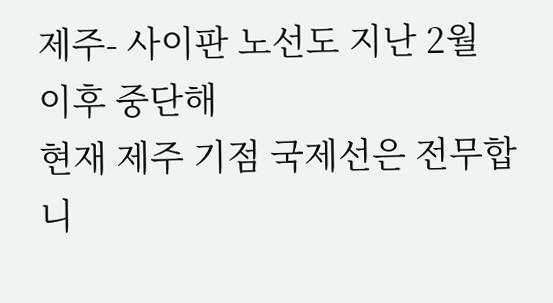제주- 사이판 노선도 지난 2월 이후 중단해
현재 제주 기점 국제선은 전무합니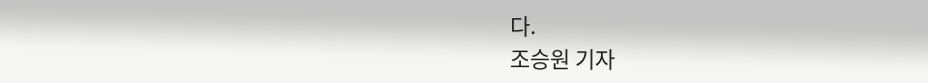다.
조승원 기자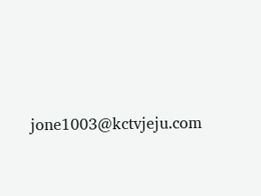jone1003@kctvjeju.com